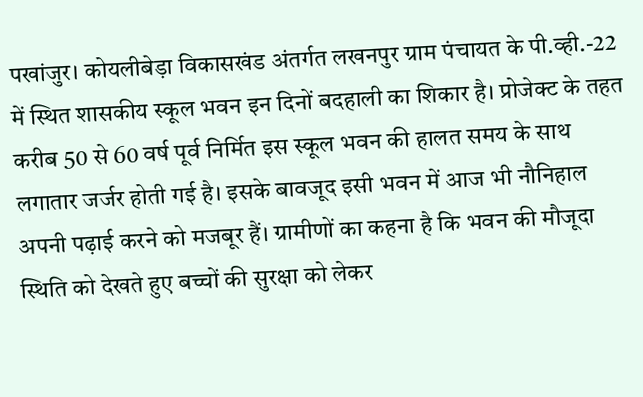पखांजुर। कोयलीबेड़ा विकासखंड अंतर्गत लखनपुर ग्राम पंचायत के पी.व्ही.-22 में स्थित शासकीय स्कूल भवन इन दिनों बदहाली का शिकार है। प्रोजेक्ट के तहत करीब 50 से 60 वर्ष पूर्व निर्मित इस स्कूल भवन की हालत समय के साथ लगातार जर्जर होती गई है। इसके बावजूद इसी भवन में आज भी नौनिहाल अपनी पढ़ाई करने को मजबूर हैं। ग्रामीणों का कहना है कि भवन की मौजूदा स्थिति को देखते हुए बच्चों की सुरक्षा को लेकर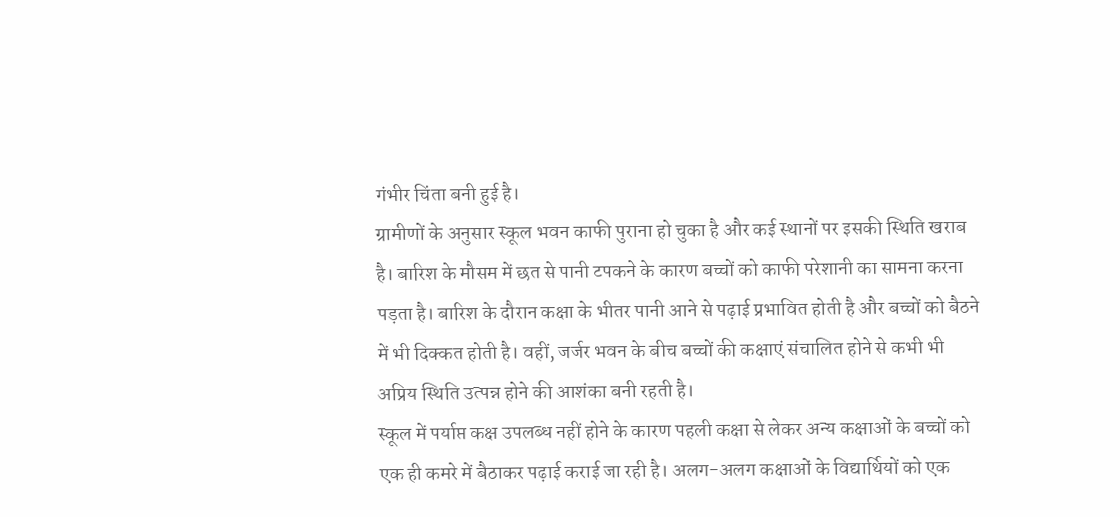गंभीर चिंता बनी हुई है।
ग्रामीणों के अनुसार स्कूल भवन काफी पुराना हो चुका है और कई स्थानों पर इसकी स्थिति खराब है। बारिश के मौसम में छत से पानी टपकने के कारण बच्चों को काफी परेशानी का सामना करना पड़ता है। बारिश के दौरान कक्षा के भीतर पानी आने से पढ़ाई प्रभावित होती है और बच्चों को बैठने में भी दिक्कत होती है। वहीं, जर्जर भवन के बीच बच्चों की कक्षाएं संचालित होने से कभी भी अप्रिय स्थिति उत्पन्न होने की आशंका बनी रहती है।
स्कूल में पर्याप्त कक्ष उपलब्ध नहीं होने के कारण पहली कक्षा से लेकर अन्य कक्षाओं के बच्चों को एक ही कमरे में बैठाकर पढ़ाई कराई जा रही है। अलग-अलग कक्षाओं के विद्यार्थियों को एक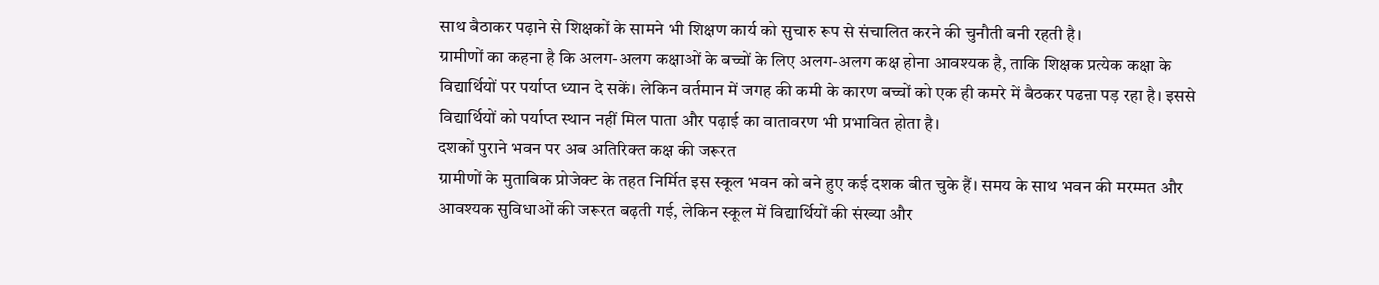साथ बैठाकर पढ़ाने से शिक्षकों के सामने भी शिक्षण कार्य को सुचारु रूप से संचालित करने की चुनौती बनी रहती है।
ग्रामीणों का कहना है कि अलग-अलग कक्षाओं के बच्चों के लिए अलग-अलग कक्ष होना आवश्यक है, ताकि शिक्षक प्रत्येक कक्षा के विद्यार्थियों पर पर्याप्त ध्यान दे सकें। लेकिन वर्तमान में जगह की कमी के कारण बच्चों को एक ही कमरे में बैठकर पढऩा पड़ रहा है। इससे विद्यार्थियों को पर्याप्त स्थान नहीं मिल पाता और पढ़ाई का वातावरण भी प्रभावित होता है।
दशकों पुराने भवन पर अब अतिरिक्त कक्ष की जरूरत
ग्रामीणों के मुताबिक प्रोजेक्ट के तहत निर्मित इस स्कूल भवन को बने हुए कई दशक बीत चुके हैं। समय के साथ भवन की मरम्मत और आवश्यक सुविधाओं की जरूरत बढ़ती गई, लेकिन स्कूल में विद्यार्थियों की संख्या और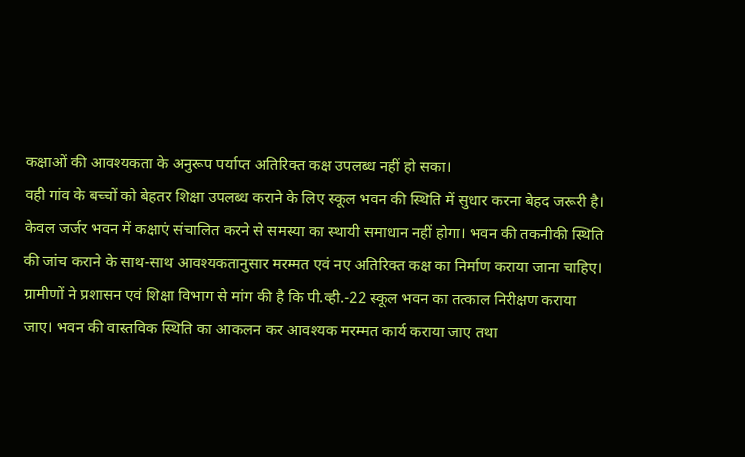कक्षाओं की आवश्यकता के अनुरूप पर्याप्त अतिरिक्त कक्ष उपलब्ध नहीं हो सका।
वही गांव के बच्चों को बेहतर शिक्षा उपलब्ध कराने के लिए स्कूल भवन की स्थिति में सुधार करना बेहद जरूरी है। केवल जर्जर भवन में कक्षाएं संचालित करने से समस्या का स्थायी समाधान नहीं होगा। भवन की तकनीकी स्थिति की जांच कराने के साथ-साथ आवश्यकतानुसार मरम्मत एवं नए अतिरिक्त कक्ष का निर्माण कराया जाना चाहिए।
ग्रामीणों ने प्रशासन एवं शिक्षा विभाग से मांग की है कि पी.व्ही.-22 स्कूल भवन का तत्काल निरीक्षण कराया जाए। भवन की वास्तविक स्थिति का आकलन कर आवश्यक मरम्मत कार्य कराया जाए तथा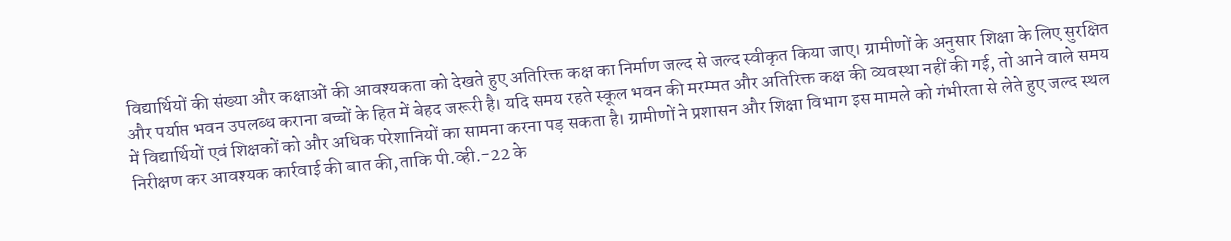विद्यार्थियों की संख्या और कक्षाओं की आवश्यकता को देखते हुए अतिरिक्त कक्ष का निर्माण जल्द से जल्द स्वीकृत किया जाए। ग्रामीणों के अनुसार शिक्षा के लिए सुरक्षित और पर्याप्त भवन उपलब्ध कराना बच्चों के हित में बेहद जरूरी है। यदि समय रहते स्कूल भवन की मरम्मत और अतिरिक्त कक्ष की व्यवस्था नहीं की गई, तो आने वाले समय में विद्यार्थियों एवं शिक्षकों को और अधिक परेशानियों का सामना करना पड़ सकता है। ग्रामीणों ने प्रशासन और शिक्षा विभाग इस मामले को गंभीरता से लेते हुए जल्द स्थल निरीक्षण कर आवश्यक कार्रवाई की बात की,ताकि पी.व्ही.-22 के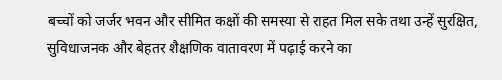बच्चों को जर्जर भवन और सीमित कक्षों की समस्या से राहत मिल सके तथा उन्हें सुरक्षित, सुविधाजनक और बेहतर शैक्षणिक वातावरण में पढ़ाई करने का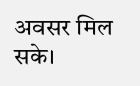अवसर मिल सके।